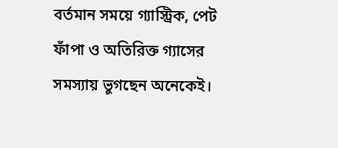বর্তমান সময়ে গ্যাস্ট্রিক, পেট ফাঁপা ও অতিরিক্ত গ্যাসের সমস্যায় ভুগছেন অনেকেই।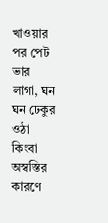খাওয়ার পর পেট ভার লাগা, ঘন ঘন ঢেকুর ওঠা কিংবা অস্বস্তির কারণে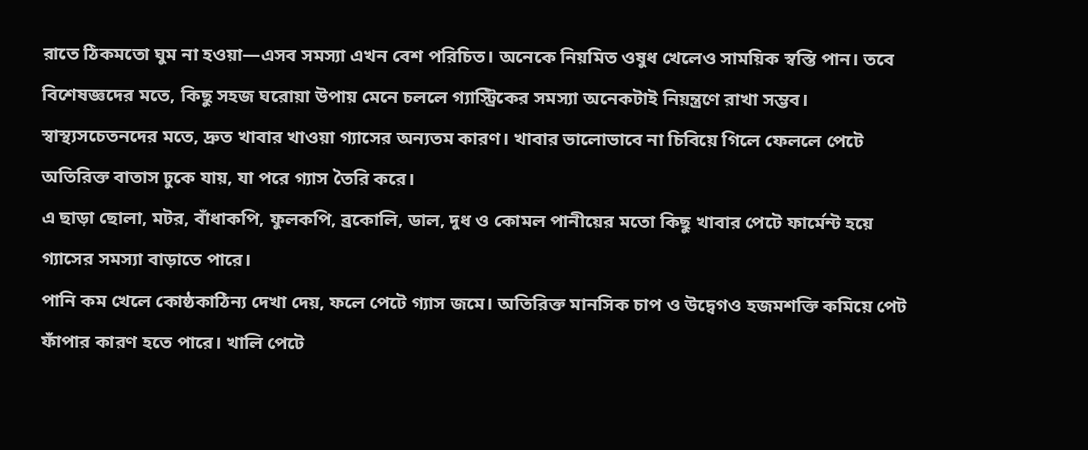রাতে ঠিকমতো ঘুম না হওয়া—এসব সমস্যা এখন বেশ পরিচিত। অনেকে নিয়মিত ওষুধ খেলেও সাময়িক স্বস্তি পান। তবে বিশেষজ্ঞদের মতে, কিছু সহজ ঘরোয়া উপায় মেনে চললে গ্যাস্ট্রিকের সমস্যা অনেকটাই নিয়ন্ত্রণে রাখা সম্ভব।
স্বাস্থ্যসচেতনদের মতে, দ্রুত খাবার খাওয়া গ্যাসের অন্যতম কারণ। খাবার ভালোভাবে না চিবিয়ে গিলে ফেললে পেটে অতিরিক্ত বাতাস ঢুকে যায়, যা পরে গ্যাস তৈরি করে।
এ ছাড়া ছোলা, মটর, বাঁধাকপি, ফুলকপি, ব্রকোলি, ডাল, দুধ ও কোমল পানীয়ের মতো কিছু খাবার পেটে ফার্মেন্ট হয়ে গ্যাসের সমস্যা বাড়াতে পারে।
পানি কম খেলে কোষ্ঠকাঠিন্য দেখা দেয়, ফলে পেটে গ্যাস জমে। অতিরিক্ত মানসিক চাপ ও উদ্বেগও হজমশক্তি কমিয়ে পেট ফাঁপার কারণ হতে পারে। খালি পেটে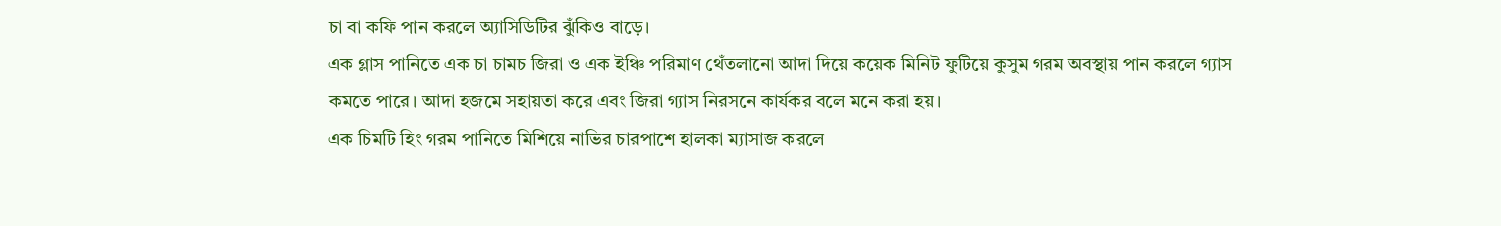চা বা কফি পান করলে অ্যাসিডিটির ঝুঁকিও বাড়ে।
এক গ্লাস পানিতে এক চা চামচ জিরা ও এক ইঞ্চি পরিমাণ থেঁতলানো আদা দিয়ে কয়েক মিনিট ফুটিয়ে কুসুম গরম অবস্থায় পান করলে গ্যাস কমতে পারে। আদা হজমে সহায়তা করে এবং জিরা গ্যাস নিরসনে কার্যকর বলে মনে করা হয়।
এক চিমটি হিং গরম পানিতে মিশিয়ে নাভির চারপাশে হালকা ম্যাসাজ করলে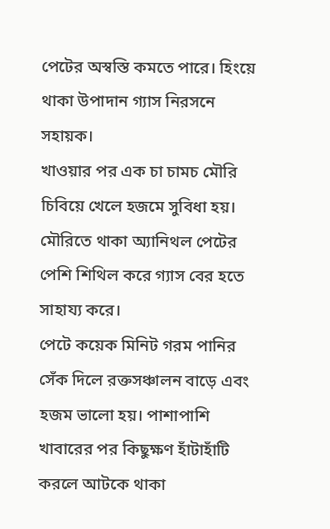পেটের অস্বস্তি কমতে পারে। হিংয়ে থাকা উপাদান গ্যাস নিরসনে সহায়ক।
খাওয়ার পর এক চা চামচ মৌরি চিবিয়ে খেলে হজমে সুবিধা হয়। মৌরিতে থাকা অ্যানিথল পেটের পেশি শিথিল করে গ্যাস বের হতে সাহায্য করে।
পেটে কয়েক মিনিট গরম পানির সেঁক দিলে রক্তসঞ্চালন বাড়ে এবং হজম ভালো হয়। পাশাপাশি খাবারের পর কিছুক্ষণ হাঁটাহাঁটি করলে আটকে থাকা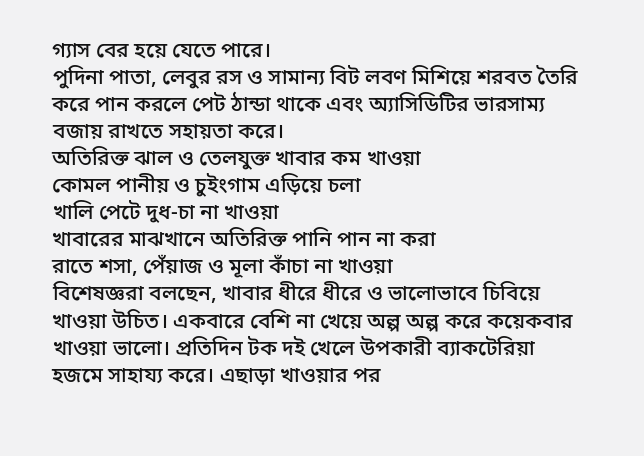গ্যাস বের হয়ে যেতে পারে।
পুদিনা পাতা, লেবুর রস ও সামান্য বিট লবণ মিশিয়ে শরবত তৈরি করে পান করলে পেট ঠান্ডা থাকে এবং অ্যাসিডিটির ভারসাম্য বজায় রাখতে সহায়তা করে।
অতিরিক্ত ঝাল ও তেলযুক্ত খাবার কম খাওয়া
কোমল পানীয় ও চুইংগাম এড়িয়ে চলা
খালি পেটে দুধ-চা না খাওয়া
খাবারের মাঝখানে অতিরিক্ত পানি পান না করা
রাতে শসা, পেঁয়াজ ও মূলা কাঁচা না খাওয়া
বিশেষজ্ঞরা বলছেন, খাবার ধীরে ধীরে ও ভালোভাবে চিবিয়ে খাওয়া উচিত। একবারে বেশি না খেয়ে অল্প অল্প করে কয়েকবার খাওয়া ভালো। প্রতিদিন টক দই খেলে উপকারী ব্যাকটেরিয়া হজমে সাহায্য করে। এছাড়া খাওয়ার পর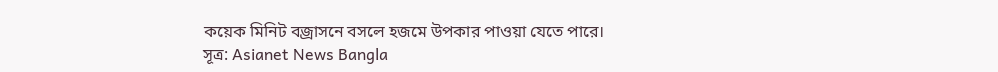কয়েক মিনিট বজ্রাসনে বসলে হজমে উপকার পাওয়া যেতে পারে।
সূত্র: Asianet News Bangla